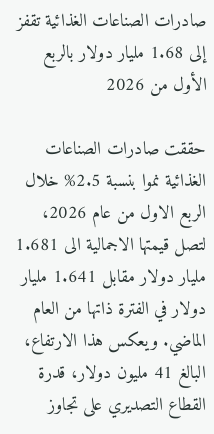صادرات الصناعات الغذائية تقفز إلى 1.68 مليار دولار بالربع الأول من 2026

حققت صادرات الصناعات الغذائية نموا بنسبة 2.5% خلال الربع الاول من عام 2026، لتصل قيمتها الاجمالية الى 1.681 مليار دولار مقابل 1.641 مليار دولار في الفترة ذاتها من العام الماضي. ويعكس هذا الارتفاع، البالغ 41 مليون دولار، قدرة القطاع التصديري على تجاوز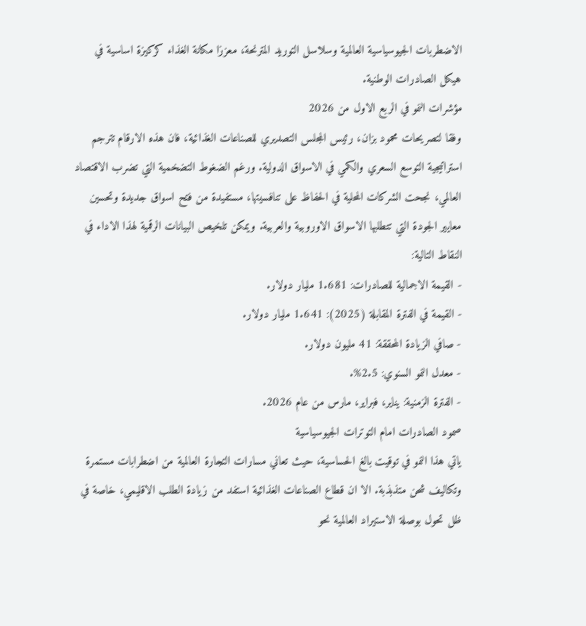الاضطربات الجيوسياسية العالمية وسلاسل التوريد المترنحة، معززا مكانة الغذاء كركيزة اساسية في هيكل الصادرات الوطنية.
مؤشرات النمو في الربع الاول من 2026
وفقا لتصريحات محمود بزان، رئيس المجلس التصديري للصناعات الغذائية، فان هذه الارقام تترجم استراتيجية التوسع السعري والكمي في الاسواق الدولية. ورغم الضغوط التضخمية التي تضرب الاقتصاد العالمي، نجحت الشركات المحلية في الحفاظ على تنافسيتها، مستفيدة من فتح اسواق جديدة وتحسين معايير الجودة التي تتطلبها الاسواق الاوروبية والعربية. ويمكن تلخيص البيانات الرقمية لهذا الاداء في النقاط التالية:
- القيمة الاجمالية للصادرات: 1.681 مليار دولار.
- القيمة في الفترة المقابلة (2025): 1.641 مليار دولار.
- صافي الزيادة المحققة: 41 مليون دولار.
- معدل النمو السنوي: 2.5%.
- الفترة الزمنية: يناير، فبراير، مارس من عام 2026.
صمود الصادرات امام التوترات الجيوسياسية
ياتي هذا النمو في توقيت بالغ الحساسية، حيث تعاني مسارات التجارة العالمية من اضطرابات مستمرة وتكاليف شحن متذبذبة. الا ان قطاع الصناعات الغذائية استفد من زيادة الطلب الاقليمي، خاصة في ظل تحول بوصلة الاستيراد العالمية نحو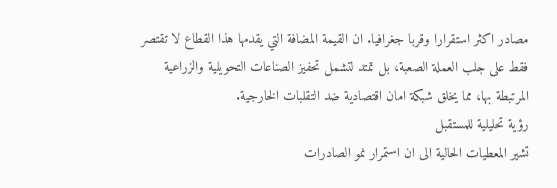مصادر اكثر استقرارا وقربا جغرافيا. ان القيمة المضافة التي يقدمها هذا القطاع لا تقتصر فقط على جلب العملة الصعبة، بل تمتد لتشمل تحفيز الصناعات التحويلية والزراعية المرتبطة بها، مما يخلق شبكة امان اقتصادية ضد التقلبات الخارجية.
رؤية تحليلية للمستقبل
تشير المعطيات الحالية الى ان استمرار نمو الصادرات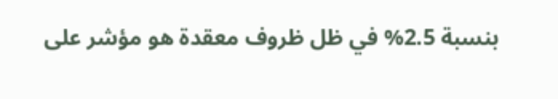بنسبة 2.5% في ظل ظروف معقدة هو مؤشر على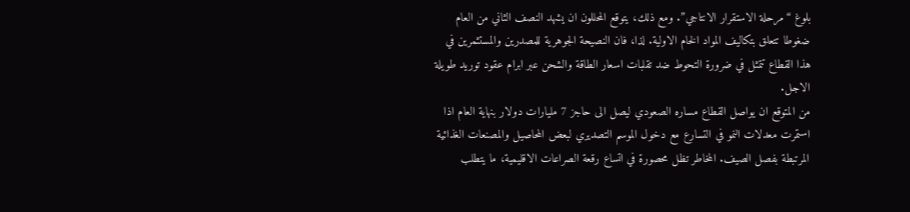بلوغ “مرحلة الاستقرار الانتاجي”. ومع ذلك، يتوقع المحللون ان يشهد النصف الثاني من العام ضغوطا تتعلق بتكاليف المواد الخام الاولية. لذا، فان النصيحة الجوهرية للمصدرين والمستثمرين في هذا القطاع تتمثل في ضرورة التحوط ضد تقلبات اسعار الطاقة والشحن عبر ابرام عقود توريد طويلة الاجل.
من المتوقع ان يواصل القطاع مساره الصعودي ليصل الى حاجز 7 مليارات دولار بنهاية العام اذا استمرت معدلات النمو في التسارع مع دخول الموسم التصديري لبعض المحاصيل والمصنعات الغذائية المرتبطة بفصل الصيف. المخاطر تظل محصورة في اتساع رقعة الصراعات الاقليمية، ما يتطلب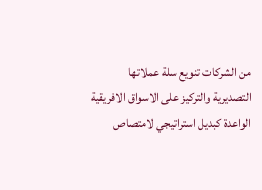من الشركات تنويع سلة عملاتها التصديرية والتركيز على الاسواق الافريقية الواعدة كبديل استراتيجي لامتصاص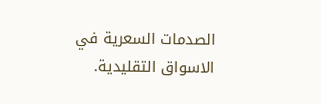الصدمات السعرية في الاسواق التقليدية.